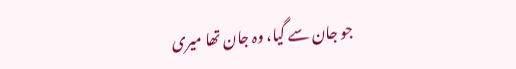جو جان سے گیا، وہ جان تھا میری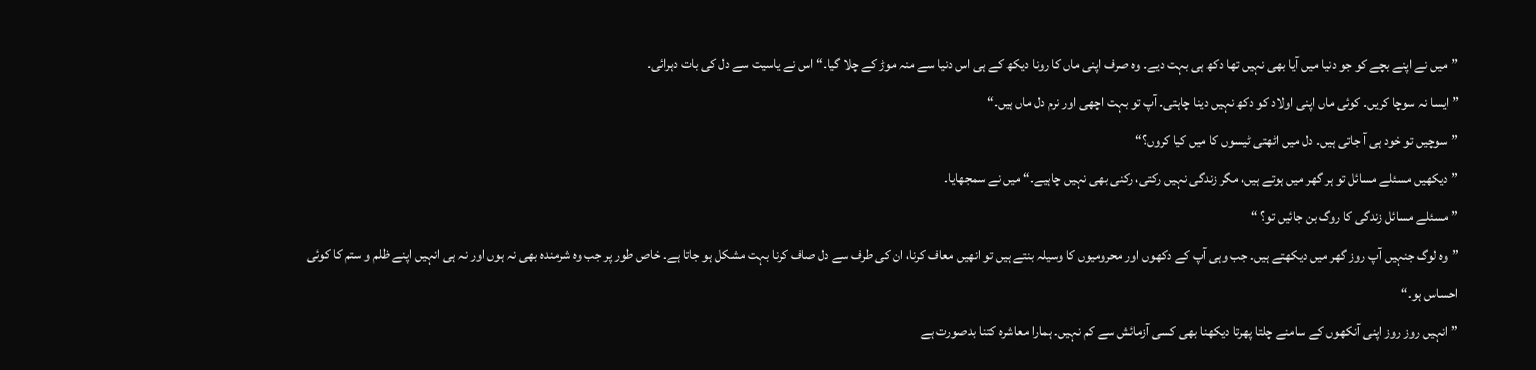”میں نے اپنے بچے کو جو دنیا میں آیا بھی نہیں تھا دکھ ہی بہت دیے۔ وہ صرف اپنی ماں کا رونا دیکھ کے ہی اس دنیا سے منہ موڑ کے چلا گیا۔“ اس نے یاسیت سے دل کی بات دہرائی۔
”ایسا نہ سوچا کریں۔ کوئی ماں اپنی اولاد کو دکھ نہیں دینا چاہتی۔ آپ تو بہت اچھی اور نرم دل ماں ہیں۔“
”سوچیں تو خود ہی آ جاتی ہیں۔ دل میں اٹھتی ٹیسوں کا میں کیا کروں؟“
”دیکھیں مسئلے مسائل تو ہر گھر میں ہوتے ہیں، مگر زندگی نہیں رکتی، رکنی بھی نہیں چاہیے۔“ میں نے سمجھایا۔
”مسئلے مسائل زندگی کا روگ بن جائیں تو؟ “
”وہ لوگ جنہیں آپ روز گھر میں دیکھتے ہیں۔ جب وہی آپ کے دکھوں اور محرومیوں کا وسیلہ بنتے ہیں تو انھیں معاف کرنا، ان کی طرف سے دل صاف کرنا بہت مشکل ہو جاتا ہے۔ خاص طور پر جب وہ شرمندہ بھی نہ ہوں اور نہ ہی انہیں اپنے ظلم و ستم کا کوئی احساس ہو۔“
”انہیں روز روز اپنی آنکھوں کے سامنے چلتا پھرتا دیکھنا بھی کسی آزمائش سے کم نہیں۔ ہمارا معاشرہ کتنا بدصورت ہے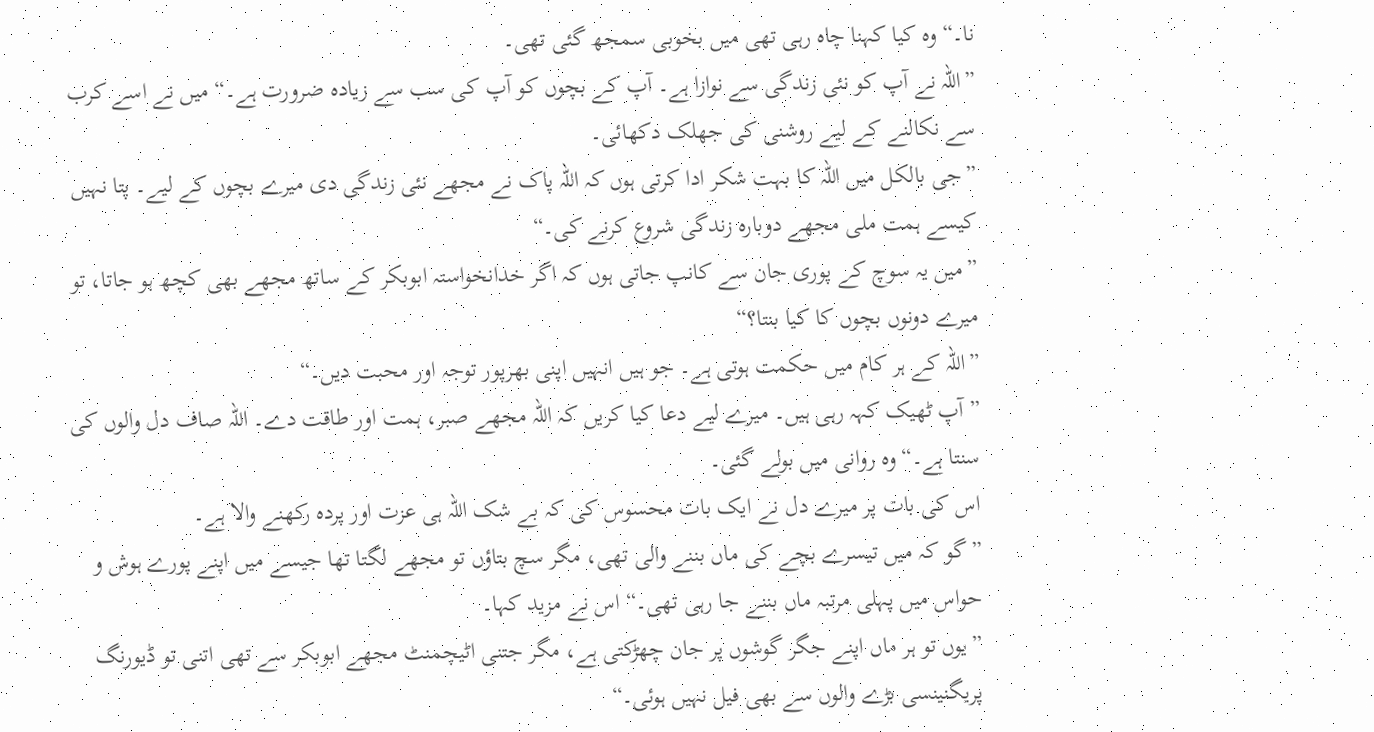نا۔“ وہ کیا کہنا چاہ رہی تھی میں بخوبی سمجھ گئی تھی۔
”اللہ نے آپ کو نئی زندگی سے نوازا ہے۔ آپ کے بچوں کو آپ کی سب سے زیادہ ضرورت ہے۔“ میں نے اسے کرب سے نکالنے کے لیے روشنی کی جھلک دکھائی۔
”جی بالکل میں اللہ کا بہت شکر ادا کرتی ہوں کہ اللہ پاک نے مجھے نئی زندگی دی میرے بچوں کے لیے۔ پتا نہیں کیسے ہمت ملی مجھے دوبارہ زندگی شروع کرنے کی۔“
”میں یہ سوچ کے پوری جان سے کانپ جاتی ہوں کہ اگر خدانخواستہ ابوبکر کے ساتھ مجھے بھی کچھ ہو جاتا، تو میرے دونوں بچوں کا کیا بنتا؟“
”اللہ کے ہر کام میں حکمت ہوتی ہے۔ جو ہیں انہیں اپنی بھرپور توجہ اور محبت دیں۔“
”آپ ٹھیک کہہ رہی ہیں۔ میرے لیے دعا کیا کریں کہ اللہ مجھے صبر، ہمت اور طاقت دے۔ اللہ صاف دل والوں کی سنتا ہے۔“ وہ روانی میں بولے گئی۔
اس کی بات پر میرے دل نے ایک بات محسوس کی کہ بے شک اللہ ہی عزت اور پردہ رکھنے والا ہے۔
”گو کہ میں تیسرے بچے کی ماں بننے والی تھی، مگر سچ بتاؤں تو مجھے لگتا تھا جیسے میں اپنے پورے ہوش و حواس میں پہلی مرتبہ ماں بننے جا رہی تھی۔“ اس نے مزید کہا۔
”یوں تو ہر ماں اپنے جگر گوشوں پر جان چھڑکتی ہے، مگر جتنی اٹیچمنٹ مجھے ابوبکر سے تھی اتنی تو ڈیورنگ پریگنینسی بڑے والوں سے بھی فیل نہیں ہوئی۔“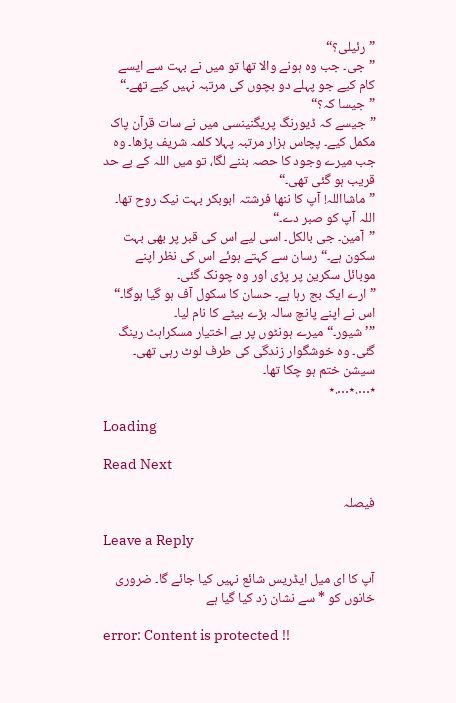”رئیلی؟“
”جی۔ جب وہ ہونے والا تھا تو میں نے بہت سے ایسے کام کیے جو پہلے دو بچوں کی مرتبہ نہیں کیے تھے۔“
”جیسا کہ؟“
”جیسے کہ ڈیورنگ پریگنینسی میں نے سات قرآن پاک مکمل کیے۔ پچاس ہزار مرتبہ پہلا کلمہ شریف پڑھا۔ وہ جب میرے وجود کا حصہ بننے لگا، تو میں اللہ کے بے حد قریب ہو گئی تھی۔“
”ماشااللہ! آپ کا ننھا فرشتہ ابوبکر بہت نیک روح تھا۔ اللہ آپ کو صبر دے۔“
”آمین۔ جی بالکل۔ اسی لیے اس کی قبر پر بھی بہت سکون ہے۔“ رسان سے کہتے ہوئے اس کی نظر اپنے موبائل سکرین پر پڑی اور وہ چونک گئی۔
”ارے ایک بج رہا ہے۔ حسان کا سکول آف ہو گیا ہوگا۔“ اس نے اپنے پانچ سالہ بڑے بیٹے کا نام لیا۔
”’شیور۔“ میرے ہونٹوں پر بے اختیار مسکراہٹ رینگ گئی۔ وہ خوشگوار زندگی کی طرف لوٹ رہی تھی۔
سیشن ختم ہو چکا تھا۔
٭….٭….٭

Loading

Read Next

فیصلہ

Leave a Reply

آپ کا ای میل ایڈریس شائع نہیں کیا جائے گا۔ ضروری خانوں کو * سے نشان زد کیا گیا ہے

error: Content is protected !!